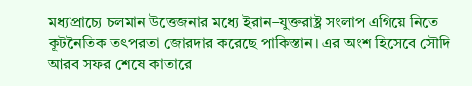মধ্যপ্রাচ্যে চলমান উত্তেজনার মধ্যে ইরান–যুক্তরাষ্ট্র সংলাপ এগিয়ে নিতে কূটনৈতিক তৎপরতা জোরদার করেছে পাকিস্তান। এর অংশ হিসেবে সৌদি আরব সফর শেষে কাতারে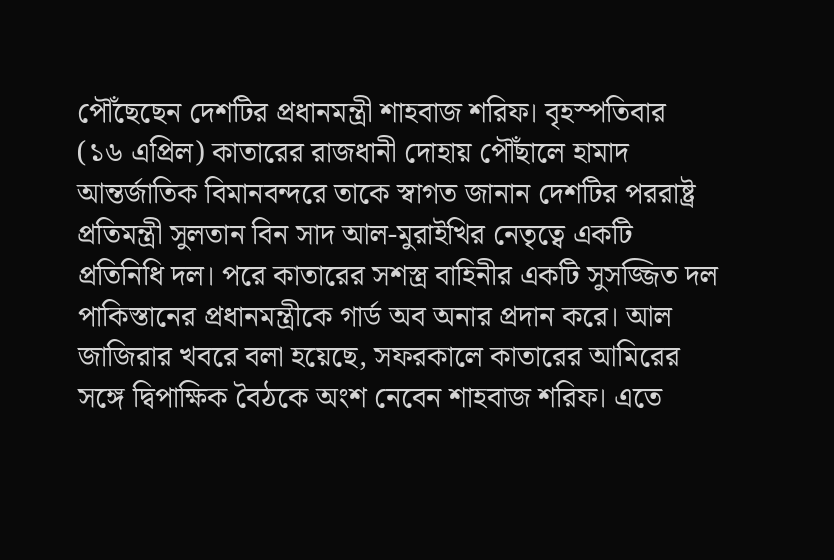পৌঁছেছেন দেশটির প্রধানমন্ত্রী শাহবাজ শরিফ। বৃহস্পতিবার (১৬ এপ্রিল) কাতারের রাজধানী দোহায় পৌঁছালে হামাদ আন্তর্জাতিক বিমানবন্দরে তাকে স্বাগত জানান দেশটির পররাষ্ট্র প্রতিমন্ত্রী সুলতান বিন সাদ আল-মুরাইখির নেতৃত্বে একটি প্রতিনিধি দল। পরে কাতারের সশস্ত্র বাহিনীর একটি সুসজ্জিত দল পাকিস্তানের প্রধানমন্ত্রীকে গার্ড অব অনার প্রদান করে। আল জাজিরার খবরে বলা হয়েছে, সফরকালে কাতারের আমিরের সঙ্গে দ্বিপাক্ষিক বৈঠকে অংশ নেবেন শাহবাজ শরিফ। এতে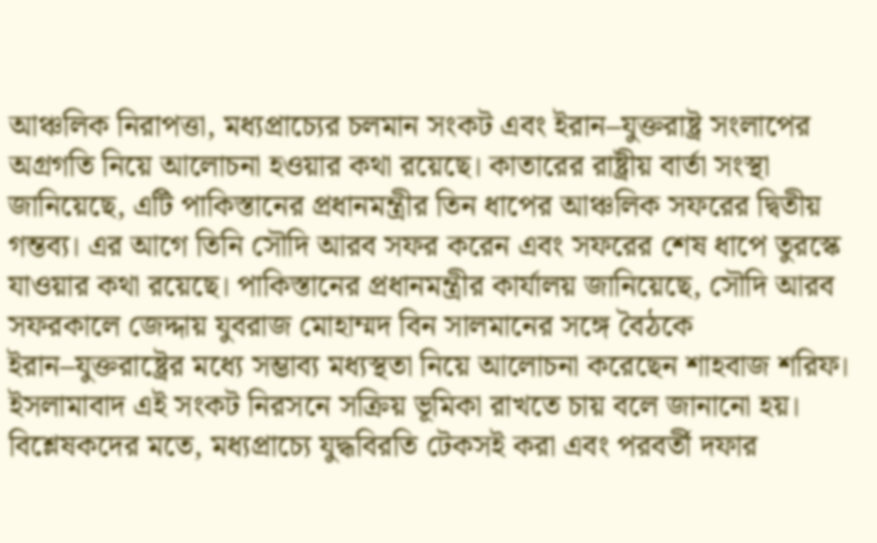আঞ্চলিক নিরাপত্তা, মধ্যপ্রাচ্যের চলমান সংকট এবং ইরান–যুক্তরাষ্ট্র সংলাপের অগ্রগতি নিয়ে আলোচনা হওয়ার কথা রয়েছে। কাতারের রাষ্ট্রীয় বার্তা সংস্থা জানিয়েছে, এটি পাকিস্তানের প্রধানমন্ত্রীর তিন ধাপের আঞ্চলিক সফরের দ্বিতীয় গন্তব্য। এর আগে তিনি সৌদি আরব সফর করেন এবং সফরের শেষ ধাপে তুরস্কে যাওয়ার কথা রয়েছে। পাকিস্তানের প্রধানমন্ত্রীর কার্যালয় জানিয়েছে, সৌদি আরব সফরকালে জেদ্দায় যুবরাজ মোহাম্মদ বিন সালমানের সঙ্গে বৈঠকে ইরান–যুক্তরাষ্ট্রের মধ্যে সম্ভাব্য মধ্যস্থতা নিয়ে আলোচনা করেছেন শাহবাজ শরিফ। ইসলামাবাদ এই সংকট নিরসনে সক্রিয় ভূমিকা রাখতে চায় বলে জানানো হয়। বিশ্লেষকদের মতে, মধ্যপ্রাচ্যে যুদ্ধবিরতি টেকসই করা এবং পরবর্তী দফার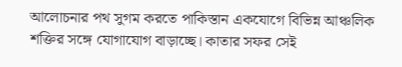আলোচনার পথ সুগম করতে পাকিস্তান একযোগে বিভিন্ন আঞ্চলিক শক্তির সঙ্গে যোগাযোগ বাড়াচ্ছে। কাতার সফর সেই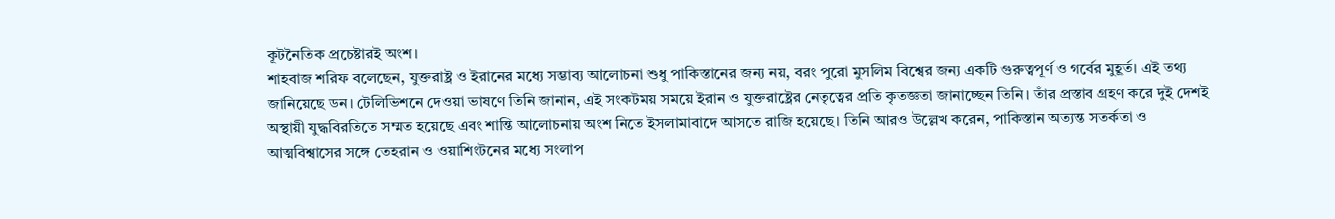কূটনৈতিক প্রচেষ্টারই অংশ।
শাহবাজ শরিফ বলেছেন, যুক্তরাষ্ট্র ও ইরানের মধ্যে সম্ভাব্য আলোচনা শুধু পাকিস্তানের জন্য নয়, বরং পুরো মুসলিম বিশ্বের জন্য একটি গুরুত্বপূর্ণ ও গর্বের মুহূর্ত। এই তথ্য জানিয়েছে ডন। টেলিভিশনে দেওয়া ভাষণে তিনি জানান, এই সংকটময় সময়ে ইরান ও যুক্তরাষ্ট্রের নেতৃত্বের প্রতি কৃতজ্ঞতা জানাচ্ছেন তিনি। তাঁর প্রস্তাব গ্রহণ করে দুই দেশই অস্থায়ী যুদ্ধবিরতিতে সম্মত হয়েছে এবং শান্তি আলোচনায় অংশ নিতে ইসলামাবাদে আসতে রাজি হয়েছে। তিনি আরও উল্লেখ করেন, পাকিস্তান অত্যন্ত সতর্কতা ও আত্মবিশ্বাসের সঙ্গে তেহরান ও ওয়াশিংটনের মধ্যে সংলাপ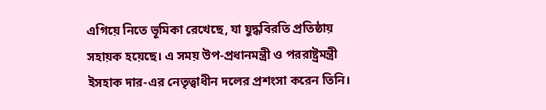এগিয়ে নিতে ভূমিকা রেখেছে, যা যুদ্ধবিরতি প্রতিষ্ঠায় সহায়ক হয়েছে। এ সময় উপ-প্রধানমন্ত্রী ও পররাষ্ট্রমন্ত্রী ইসহাক দার-এর নেতৃত্বাধীন দলের প্রশংসা করেন তিনি।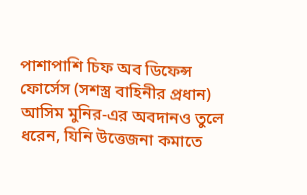পাশাপাশি চিফ অব ডিফেন্স ফোর্সেস (সশস্ত্র বাহিনীর প্রধান) আসিম মুনির-এর অবদানও তুলে ধরেন, যিনি উত্তেজনা কমাতে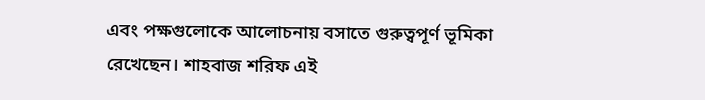এবং পক্ষগুলোকে আলোচনায় বসাতে গুরুত্বপূর্ণ ভূমিকা রেখেছেন। শাহবাজ শরিফ এই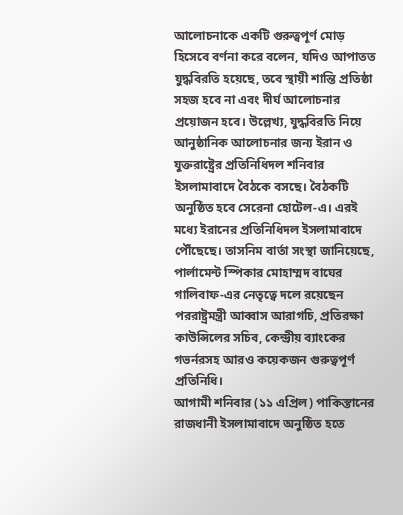আলোচনাকে একটি গুরুত্বপূর্ণ মোড় হিসেবে বর্ণনা করে বলেন, যদিও আপাতত যুদ্ধবিরতি হয়েছে, তবে স্থায়ী শান্তি প্রতিষ্ঠা সহজ হবে না এবং দীর্ঘ আলোচনার প্রয়োজন হবে। উল্লেখ্য, যুদ্ধবিরতি নিয়ে আনুষ্ঠানিক আলোচনার জন্য ইরান ও যুক্তরাষ্ট্রের প্রতিনিধিদল শনিবার ইসলামাবাদে বৈঠকে বসছে। বৈঠকটি অনুষ্ঠিত হবে সেরেনা হোটেল-এ। এরই মধ্যে ইরানের প্রতিনিধিদল ইসলামাবাদে পৌঁছেছে। তাসনিম বার্তা সংস্থা জানিয়েছে, পার্লামেন্ট স্পিকার মোহাম্মদ বাঘের গালিবাফ-এর নেতৃত্বে দলে রয়েছেন পররাষ্ট্রমন্ত্রী আব্বাস আরাগচি, প্রতিরক্ষা কাউন্সিলের সচিব, কেন্দ্রীয় ব্যাংকের গভর্নরসহ আরও কয়েকজন গুরুত্বপূর্ণ প্রতিনিধি।
আগামী শনিবার (১১ এপ্রিল) পাকিস্তানের রাজধানী ইসলামাবাদে অনুষ্ঠিত হতে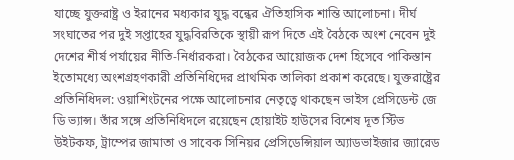যাচ্ছে যুক্তরাষ্ট্র ও ইরানের মধ্যকার যুদ্ধ বন্ধের ঐতিহাসিক শান্তি আলোচনা। দীর্ঘ সংঘাতের পর দুই সপ্তাহের যুদ্ধবিরতিকে স্থায়ী রূপ দিতে এই বৈঠকে অংশ নেবেন দুই দেশের শীর্ষ পর্যায়ের নীতি-নির্ধারকরা। বৈঠকের আয়োজক দেশ হিসেবে পাকিস্তান ইতোমধ্যে অংশগ্রহণকারী প্রতিনিধিদের প্রাথমিক তালিকা প্রকাশ করেছে। যুক্তরাষ্ট্রের প্রতিনিধিদল: ওয়াশিংটনের পক্ষে আলোচনার নেতৃত্বে থাকছেন ভাইস প্রেসিডেন্ট জে ডি ভ্যান্স। তাঁর সঙ্গে প্রতিনিধিদলে রয়েছেন হোয়াইট হাউসের বিশেষ দূত স্টিভ উইটকফ, ট্রাম্পের জামাতা ও সাবেক সিনিয়র প্রেসিডেন্সিয়াল অ্যাডভাইজার জ্যারেড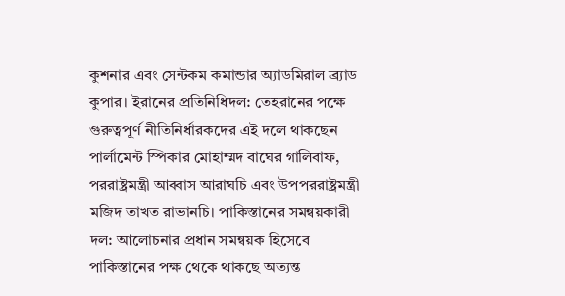কুশনার এবং সেন্টকম কমান্ডার অ্যাডমিরাল ব্র্যাড কুপার। ইরানের প্রতিনিধিদল: তেহরানের পক্ষে গুরুত্বপূর্ণ নীতিনির্ধারকদের এই দলে থাকছেন পার্লামেন্ট স্পিকার মোহাম্মদ বাঘের গালিবাফ, পররাষ্ট্রমন্ত্রী আব্বাস আরাঘচি এবং উপপররাষ্ট্রমন্ত্রী মজিদ তাখত রাভানচি। পাকিস্তানের সমন্বয়কারী দল: আলোচনার প্রধান সমন্বয়ক হিসেবে পাকিস্তানের পক্ষ থেকে থাকছে অত্যন্ত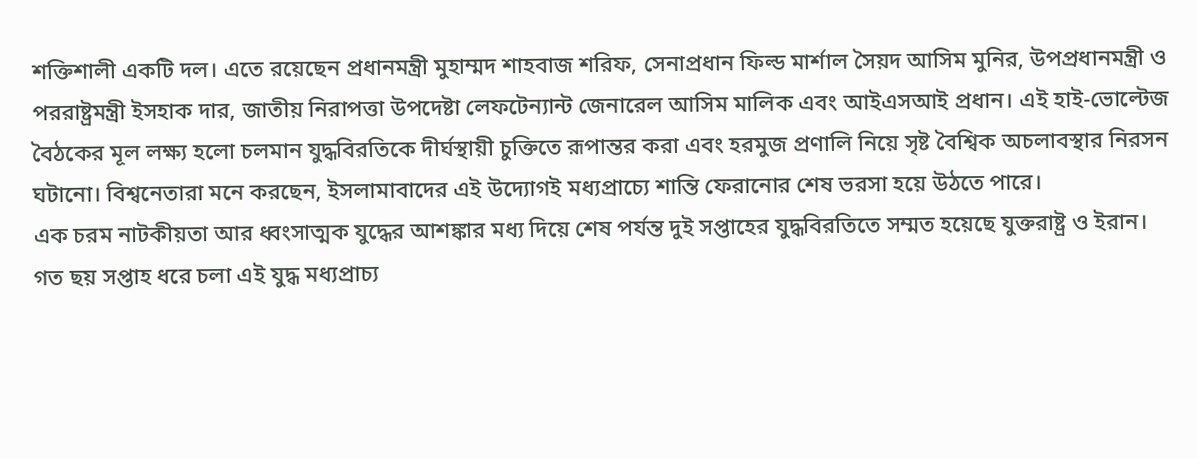শক্তিশালী একটি দল। এতে রয়েছেন প্রধানমন্ত্রী মুহাম্মদ শাহবাজ শরিফ, সেনাপ্রধান ফিল্ড মার্শাল সৈয়দ আসিম মুনির, উপপ্রধানমন্ত্রী ও পররাষ্ট্রমন্ত্রী ইসহাক দার, জাতীয় নিরাপত্তা উপদেষ্টা লেফটেন্যান্ট জেনারেল আসিম মালিক এবং আইএসআই প্রধান। এই হাই-ভোল্টেজ বৈঠকের মূল লক্ষ্য হলো চলমান যুদ্ধবিরতিকে দীর্ঘস্থায়ী চুক্তিতে রূপান্তর করা এবং হরমুজ প্রণালি নিয়ে সৃষ্ট বৈশ্বিক অচলাবস্থার নিরসন ঘটানো। বিশ্বনেতারা মনে করছেন, ইসলামাবাদের এই উদ্যোগই মধ্যপ্রাচ্যে শান্তি ফেরানোর শেষ ভরসা হয়ে উঠতে পারে।
এক চরম নাটকীয়তা আর ধ্বংসাত্মক যুদ্ধের আশঙ্কার মধ্য দিয়ে শেষ পর্যন্ত দুই সপ্তাহের যুদ্ধবিরতিতে সম্মত হয়েছে যুক্তরাষ্ট্র ও ইরান। গত ছয় সপ্তাহ ধরে চলা এই যুদ্ধ মধ্যপ্রাচ্য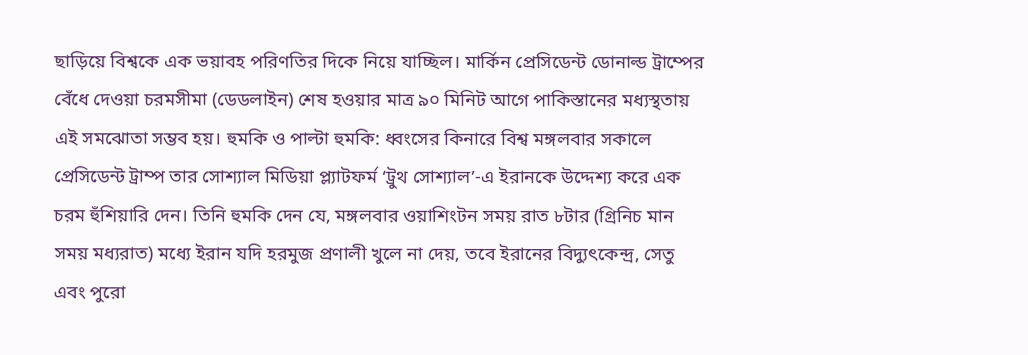ছাড়িয়ে বিশ্বকে এক ভয়াবহ পরিণতির দিকে নিয়ে যাচ্ছিল। মার্কিন প্রেসিডেন্ট ডোনাল্ড ট্রাম্পের বেঁধে দেওয়া চরমসীমা (ডেডলাইন) শেষ হওয়ার মাত্র ৯০ মিনিট আগে পাকিস্তানের মধ্যস্থতায় এই সমঝোতা সম্ভব হয়। হুমকি ও পাল্টা হুমকি: ধ্বংসের কিনারে বিশ্ব মঙ্গলবার সকালে প্রেসিডেন্ট ট্রাম্প তার সোশ্যাল মিডিয়া প্ল্যাটফর্ম ‘ট্রুথ সোশ্যাল’-এ ইরানকে উদ্দেশ্য করে এক চরম হুঁশিয়ারি দেন। তিনি হুমকি দেন যে, মঙ্গলবার ওয়াশিংটন সময় রাত ৮টার (গ্রিনিচ মান সময় মধ্যরাত) মধ্যে ইরান যদি হরমুজ প্রণালী খুলে না দেয়, তবে ইরানের বিদ্যুৎকেন্দ্র, সেতু এবং পুরো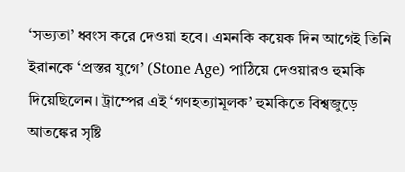‘সভ্যতা’ ধ্বংস করে দেওয়া হবে। এমনকি কয়েক দিন আগেই তিনি ইরানকে ‘প্রস্তর যুগে’ (Stone Age) পাঠিয়ে দেওয়ারও হুমকি দিয়েছিলেন। ট্রাম্পের এই ‘গণহত্যামূলক’ হুমকিতে বিশ্বজুড়ে আতঙ্কের সৃষ্টি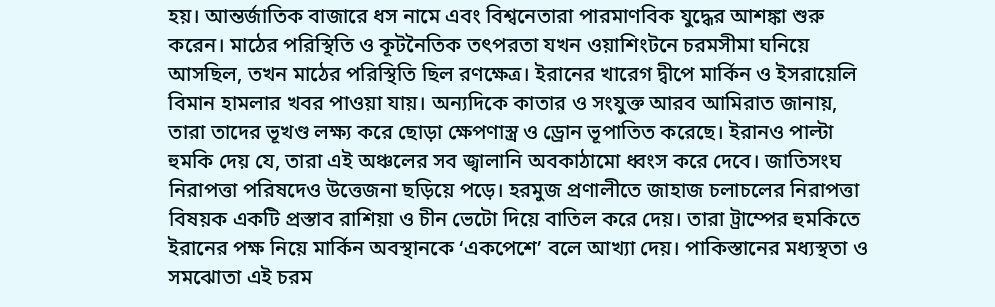হয়। আন্তর্জাতিক বাজারে ধস নামে এবং বিশ্বনেতারা পারমাণবিক যুদ্ধের আশঙ্কা শুরু করেন। মাঠের পরিস্থিতি ও কূটনৈতিক তৎপরতা যখন ওয়াশিংটনে চরমসীমা ঘনিয়ে আসছিল, তখন মাঠের পরিস্থিতি ছিল রণক্ষেত্র। ইরানের খারেগ দ্বীপে মার্কিন ও ইসরায়েলি বিমান হামলার খবর পাওয়া যায়। অন্যদিকে কাতার ও সংযুক্ত আরব আমিরাত জানায়, তারা তাদের ভূখণ্ড লক্ষ্য করে ছোড়া ক্ষেপণাস্ত্র ও ড্রোন ভূপাতিত করেছে। ইরানও পাল্টা হুমকি দেয় যে, তারা এই অঞ্চলের সব জ্বালানি অবকাঠামো ধ্বংস করে দেবে। জাতিসংঘ নিরাপত্তা পরিষদেও উত্তেজনা ছড়িয়ে পড়ে। হরমুজ প্রণালীতে জাহাজ চলাচলের নিরাপত্তা বিষয়ক একটি প্রস্তাব রাশিয়া ও চীন ভেটো দিয়ে বাতিল করে দেয়। তারা ট্রাম্পের হুমকিতে ইরানের পক্ষ নিয়ে মার্কিন অবস্থানকে ‘একপেশে’ বলে আখ্যা দেয়। পাকিস্তানের মধ্যস্থতা ও সমঝোতা এই চরম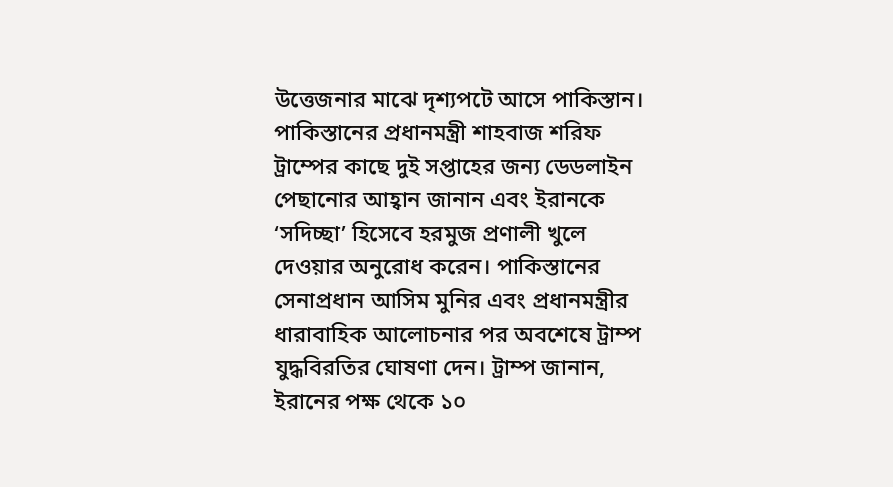উত্তেজনার মাঝে দৃশ্যপটে আসে পাকিস্তান। পাকিস্তানের প্রধানমন্ত্রী শাহবাজ শরিফ ট্রাম্পের কাছে দুই সপ্তাহের জন্য ডেডলাইন পেছানোর আহ্বান জানান এবং ইরানকে ‘সদিচ্ছা’ হিসেবে হরমুজ প্রণালী খুলে দেওয়ার অনুরোধ করেন। পাকিস্তানের সেনাপ্রধান আসিম মুনির এবং প্রধানমন্ত্রীর ধারাবাহিক আলোচনার পর অবশেষে ট্রাম্প যুদ্ধবিরতির ঘোষণা দেন। ট্রাম্প জানান, ইরানের পক্ষ থেকে ১০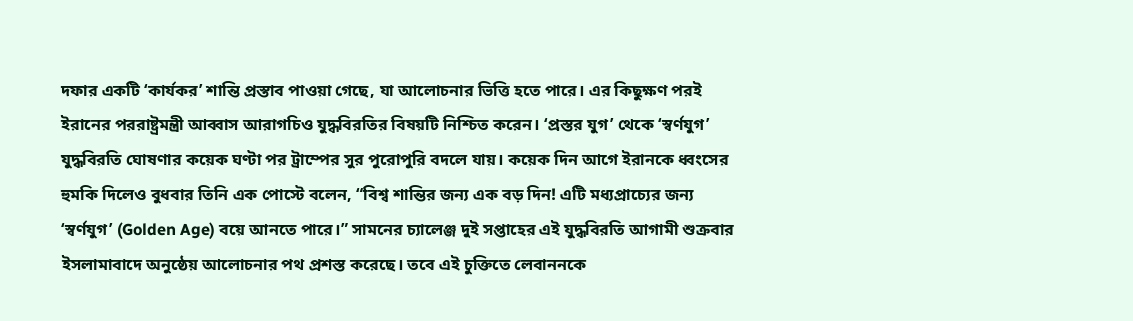দফার একটি ‘কার্যকর’ শান্তি প্রস্তাব পাওয়া গেছে, যা আলোচনার ভিত্তি হতে পারে। এর কিছুক্ষণ পরই ইরানের পররাষ্ট্রমন্ত্রী আব্বাস আরাগচিও যুদ্ধবিরতির বিষয়টি নিশ্চিত করেন। ‘প্রস্তর যুগ’ থেকে ‘স্বর্ণযুগ’ যুদ্ধবিরতি ঘোষণার কয়েক ঘণ্টা পর ট্রাম্পের সুর পুরোপুরি বদলে যায়। কয়েক দিন আগে ইরানকে ধ্বংসের হুমকি দিলেও বুধবার তিনি এক পোস্টে বলেন, “বিশ্ব শান্তির জন্য এক বড় দিন! এটি মধ্যপ্রাচ্যের জন্য ‘স্বর্ণযুগ’ (Golden Age) বয়ে আনতে পারে।” সামনের চ্যালেঞ্জ দুই সপ্তাহের এই যুদ্ধবিরতি আগামী শুক্রবার ইসলামাবাদে অনুষ্ঠেয় আলোচনার পথ প্রশস্ত করেছে। তবে এই চুক্তিতে লেবাননকে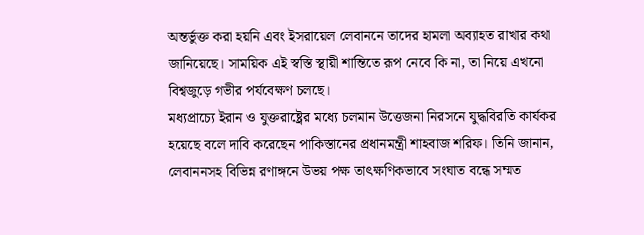অন্তর্ভুক্ত করা হয়নি এবং ইসরায়েল লেবাননে তাদের হামলা অব্যাহত রাখার কথা জানিয়েছে। সাময়িক এই স্বস্তি স্থায়ী শান্তিতে রূপ নেবে কি না, তা নিয়ে এখনো বিশ্বজুড়ে গভীর পর্যবেক্ষণ চলছে।
মধ্যপ্রাচ্যে ইরান ও যুক্তরাষ্ট্রের মধ্যে চলমান উত্তেজনা নিরসনে যুদ্ধবিরতি কার্যকর হয়েছে বলে দাবি করেছেন পাকিস্তানের প্রধানমন্ত্রী শাহবাজ শরিফ। তিনি জানান, লেবাননসহ বিভিন্ন রণাঙ্গনে উভয় পক্ষ তাৎক্ষণিকভাবে সংঘাত বন্ধে সম্মত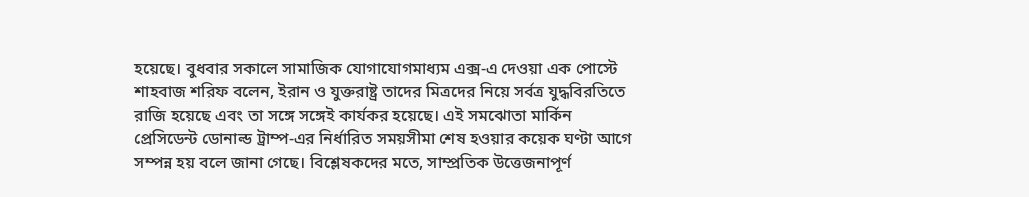হয়েছে। বুধবার সকালে সামাজিক যোগাযোগমাধ্যম এক্স-এ দেওয়া এক পোস্টে শাহবাজ শরিফ বলেন, ইরান ও যুক্তরাষ্ট্র তাদের মিত্রদের নিয়ে সর্বত্র যুদ্ধবিরতিতে রাজি হয়েছে এবং তা সঙ্গে সঙ্গেই কার্যকর হয়েছে। এই সমঝোতা মার্কিন প্রেসিডেন্ট ডোনাল্ড ট্রাম্প-এর নির্ধারিত সময়সীমা শেষ হওয়ার কয়েক ঘণ্টা আগে সম্পন্ন হয় বলে জানা গেছে। বিশ্লেষকদের মতে, সাম্প্রতিক উত্তেজনাপূর্ণ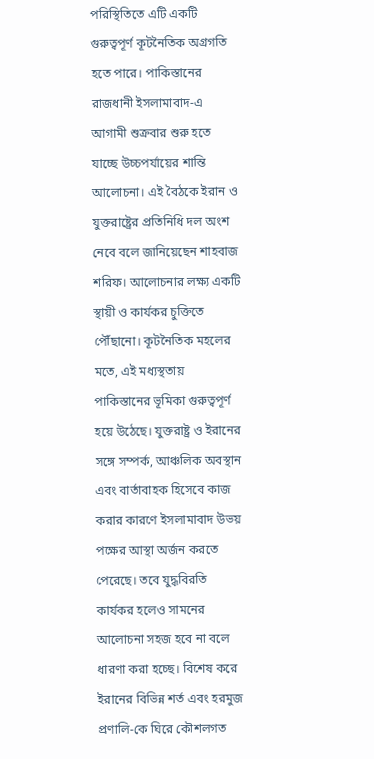পরিস্থিতিতে এটি একটি গুরুত্বপূর্ণ কূটনৈতিক অগ্রগতি হতে পারে। পাকিস্তানের রাজধানী ইসলামাবাদ-এ আগামী শুক্রবার শুরু হতে যাচ্ছে উচ্চপর্যায়ের শান্তি আলোচনা। এই বৈঠকে ইরান ও যুক্তরাষ্ট্রের প্রতিনিধি দল অংশ নেবে বলে জানিয়েছেন শাহবাজ শরিফ। আলোচনার লক্ষ্য একটি স্থায়ী ও কার্যকর চুক্তিতে পৌঁছানো। কূটনৈতিক মহলের মতে, এই মধ্যস্থতায় পাকিস্তানের ভূমিকা গুরুত্বপূর্ণ হয়ে উঠেছে। যুক্তরাষ্ট্র ও ইরানের সঙ্গে সম্পর্ক, আঞ্চলিক অবস্থান এবং বার্তাবাহক হিসেবে কাজ করার কারণে ইসলামাবাদ উভয় পক্ষের আস্থা অর্জন করতে পেরেছে। তবে যুদ্ধবিরতি কার্যকর হলেও সামনের আলোচনা সহজ হবে না বলে ধারণা করা হচ্ছে। বিশেষ করে ইরানের বিভিন্ন শর্ত এবং হরমুজ প্রণালি-কে ঘিরে কৌশলগত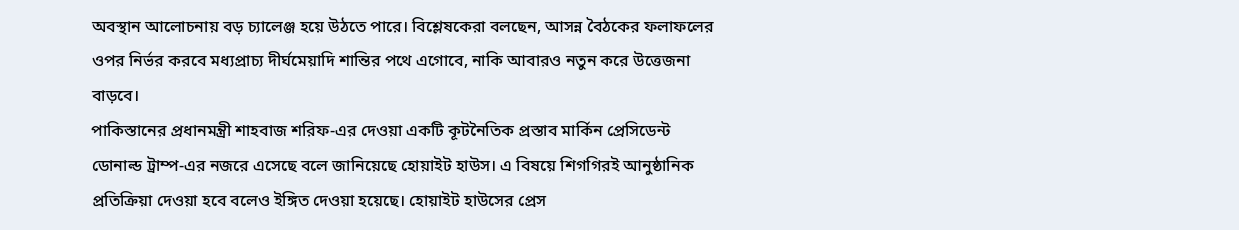অবস্থান আলোচনায় বড় চ্যালেঞ্জ হয়ে উঠতে পারে। বিশ্লেষকেরা বলছেন, আসন্ন বৈঠকের ফলাফলের ওপর নির্ভর করবে মধ্যপ্রাচ্য দীর্ঘমেয়াদি শান্তির পথে এগোবে, নাকি আবারও নতুন করে উত্তেজনা বাড়বে।
পাকিস্তানের প্রধানমন্ত্রী শাহবাজ শরিফ-এর দেওয়া একটি কূটনৈতিক প্রস্তাব মার্কিন প্রেসিডেন্ট ডোনাল্ড ট্রাম্প-এর নজরে এসেছে বলে জানিয়েছে হোয়াইট হাউস। এ বিষয়ে শিগগিরই আনুষ্ঠানিক প্রতিক্রিয়া দেওয়া হবে বলেও ইঙ্গিত দেওয়া হয়েছে। হোয়াইট হাউসের প্রেস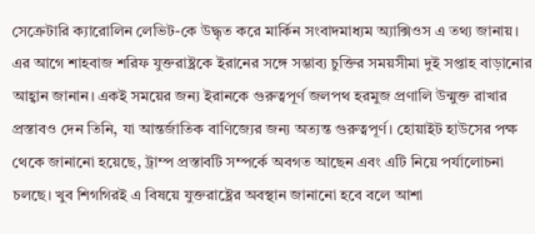সেক্রেটারি ক্যারোলিন লেভিট-কে উদ্ধৃত করে মার্কিন সংবাদমাধ্যম অ্যাক্সিওস এ তথ্য জানায়। এর আগে শাহবাজ শরিফ যুক্তরাষ্ট্রকে ইরানের সঙ্গে সম্ভাব্য চুক্তির সময়সীমা দুই সপ্তাহ বাড়ানোর আহ্বান জানান। একই সময়ের জন্য ইরানকে গুরুত্বপূর্ণ জলপথ হরমুজ প্রণালি উন্মুক্ত রাখার প্রস্তাবও দেন তিনি, যা আন্তর্জাতিক বাণিজ্যের জন্য অত্যন্ত গুরুত্বপূর্ণ। হোয়াইট হাউসের পক্ষ থেকে জানানো হয়েছে, ট্রাম্প প্রস্তাবটি সম্পর্কে অবগত আছেন এবং এটি নিয়ে পর্যালোচনা চলছে। খুব শিগগিরই এ বিষয়ে যুক্তরাষ্ট্রের অবস্থান জানানো হবে বলে আশা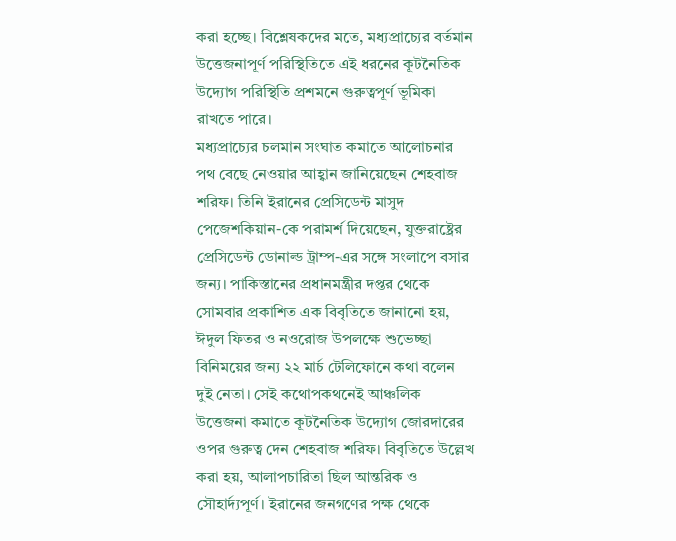করা হচ্ছে। বিশ্লেষকদের মতে, মধ্যপ্রাচ্যের বর্তমান উত্তেজনাপূর্ণ পরিস্থিতিতে এই ধরনের কূটনৈতিক উদ্যোগ পরিস্থিতি প্রশমনে গুরুত্বপূর্ণ ভূমিকা রাখতে পারে।
মধ্যপ্রাচ্যের চলমান সংঘাত কমাতে আলোচনার পথ বেছে নেওয়ার আহ্বান জানিয়েছেন শেহবাজ শরিফ। তিনি ইরানের প্রেসিডেন্ট মাসুদ পেজেশকিয়ান-কে পরামর্শ দিয়েছেন, যুক্তরাষ্ট্রের প্রেসিডেন্ট ডোনাল্ড ট্রাম্প-এর সঙ্গে সংলাপে বসার জন্য। পাকিস্তানের প্রধানমন্ত্রীর দপ্তর থেকে সোমবার প্রকাশিত এক বিবৃতিতে জানানো হয়, ঈদুল ফিতর ও নওরোজ উপলক্ষে শুভেচ্ছা বিনিময়ের জন্য ২২ মার্চ টেলিফোনে কথা বলেন দুই নেতা। সেই কথোপকথনেই আঞ্চলিক উত্তেজনা কমাতে কূটনৈতিক উদ্যোগ জোরদারের ওপর গুরুত্ব দেন শেহবাজ শরিফ। বিবৃতিতে উল্লেখ করা হয়, আলাপচারিতা ছিল আন্তরিক ও সৌহার্দ্যপূর্ণ। ইরানের জনগণের পক্ষ থেকে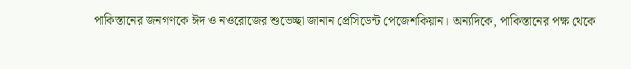পাকিস্তানের জনগণকে ঈদ ও নওরোজের শুভেচ্ছা জানান প্রেসিডেন্ট পেজেশকিয়ান। অন্যদিকে, পাকিস্তানের পক্ষ থেকে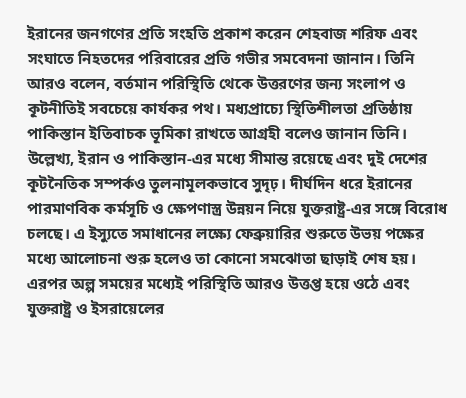ইরানের জনগণের প্রতি সংহতি প্রকাশ করেন শেহবাজ শরিফ এবং সংঘাতে নিহতদের পরিবারের প্রতি গভীর সমবেদনা জানান। তিনি আরও বলেন, বর্তমান পরিস্থিতি থেকে উত্তরণের জন্য সংলাপ ও কূটনীতিই সবচেয়ে কার্যকর পথ। মধ্যপ্রাচ্যে স্থিতিশীলতা প্রতিষ্ঠায় পাকিস্তান ইতিবাচক ভূমিকা রাখতে আগ্রহী বলেও জানান তিনি। উল্লেখ্য, ইরান ও পাকিস্তান-এর মধ্যে সীমান্ত রয়েছে এবং দুই দেশের কূটনৈতিক সম্পর্কও তুলনামূলকভাবে সুদৃঢ়। দীর্ঘদিন ধরে ইরানের পারমাণবিক কর্মসূচি ও ক্ষেপণাস্ত্র উন্নয়ন নিয়ে যুক্তরাষ্ট্র-এর সঙ্গে বিরোধ চলছে। এ ইস্যুতে সমাধানের লক্ষ্যে ফেব্রুয়ারির শুরুতে উভয় পক্ষের মধ্যে আলোচনা শুরু হলেও তা কোনো সমঝোতা ছাড়াই শেষ হয়। এরপর অল্প সময়ের মধ্যেই পরিস্থিতি আরও উত্তপ্ত হয়ে ওঠে এবং যুক্তরাষ্ট্র ও ইসরায়েলের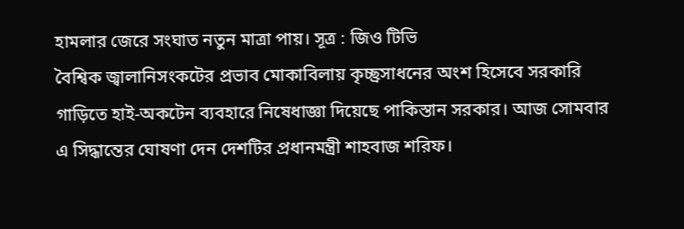হামলার জেরে সংঘাত নতুন মাত্রা পায়। সূত্র : জিও টিভি
বৈশ্বিক জ্বালানিসংকটের প্রভাব মোকাবিলায় কৃচ্ছ্রসাধনের অংশ হিসেবে সরকারি গাড়িতে হাই-অকটেন ব্যবহারে নিষেধাজ্ঞা দিয়েছে পাকিস্তান সরকার। আজ সোমবার এ সিদ্ধান্তের ঘোষণা দেন দেশটির প্রধানমন্ত্রী শাহবাজ শরিফ।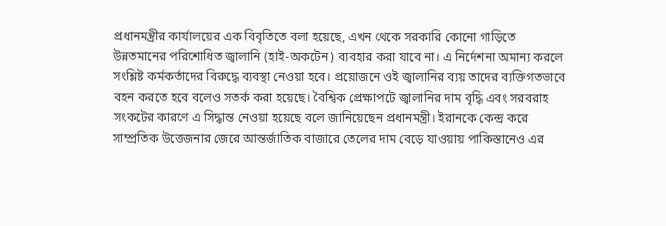প্রধানমন্ত্রীর কার্যালয়ের এক বিবৃতিতে বলা হয়েছে, এখন থেকে সরকারি কোনো গাড়িতে উন্নতমানের পরিশোধিত জ্বালানি (হাই-অকটেন) ব্যবহার করা যাবে না। এ নির্দেশনা অমান্য করলে সংশ্লিষ্ট কর্মকর্তাদের বিরুদ্ধে ব্যবস্থা নেওয়া হবে। প্রয়োজনে ওই জ্বালানির ব্যয় তাদের ব্যক্তিগতভাবে বহন করতে হবে বলেও সতর্ক করা হয়েছে। বৈশ্বিক প্রেক্ষাপটে জ্বালানির দাম বৃদ্ধি এবং সরবরাহ সংকটের কারণে এ সিদ্ধান্ত নেওয়া হয়েছে বলে জানিয়েছেন প্রধানমন্ত্রী। ইরানকে কেন্দ্র করে সাম্প্রতিক উত্তেজনার জেরে আন্তর্জাতিক বাজারে তেলের দাম বেড়ে যাওয়ায় পাকিস্তানেও এর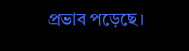প্রভাব পড়েছে।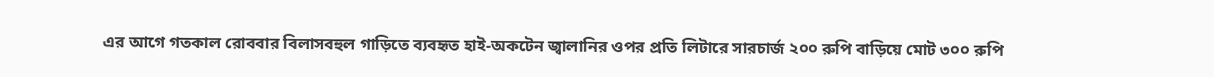এর আগে গতকাল রোববার বিলাসবহুল গাড়িতে ব্যবহৃত হাই-অকটেন জ্বালানির ওপর প্রতি লিটারে সারচার্জ ২০০ রুপি বাড়িয়ে মোট ৩০০ রুপি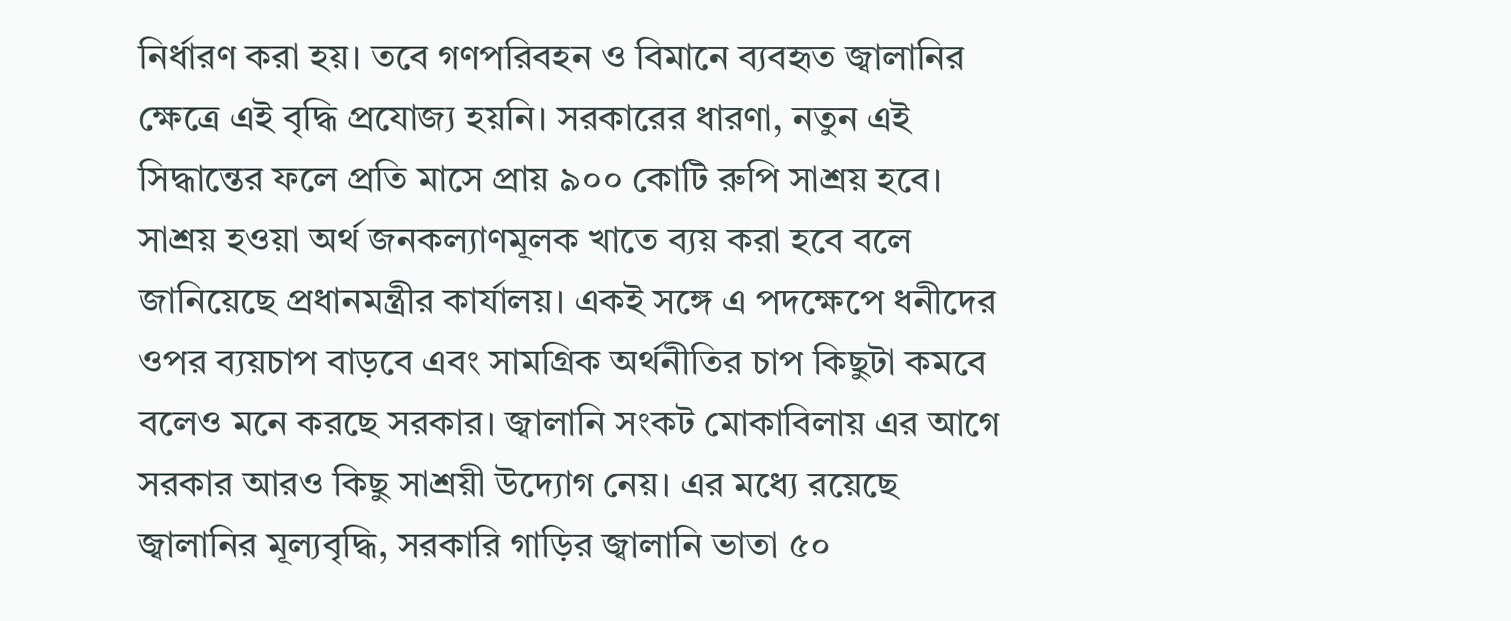নির্ধারণ করা হয়। তবে গণপরিবহন ও বিমানে ব্যবহৃত জ্বালানির ক্ষেত্রে এই বৃদ্ধি প্রযোজ্য হয়নি। সরকারের ধারণা, নতুন এই সিদ্ধান্তের ফলে প্রতি মাসে প্রায় ৯০০ কোটি রুপি সাশ্রয় হবে। সাশ্রয় হওয়া অর্থ জনকল্যাণমূলক খাতে ব্যয় করা হবে বলে জানিয়েছে প্রধানমন্ত্রীর কার্যালয়। একই সঙ্গে এ পদক্ষেপে ধনীদের ওপর ব্যয়চাপ বাড়বে এবং সামগ্রিক অর্থনীতির চাপ কিছুটা কমবে বলেও মনে করছে সরকার। জ্বালানি সংকট মোকাবিলায় এর আগে সরকার আরও কিছু সাশ্রয়ী উদ্যোগ নেয়। এর মধ্যে রয়েছে জ্বালানির মূল্যবৃদ্ধি, সরকারি গাড়ির জ্বালানি ভাতা ৫০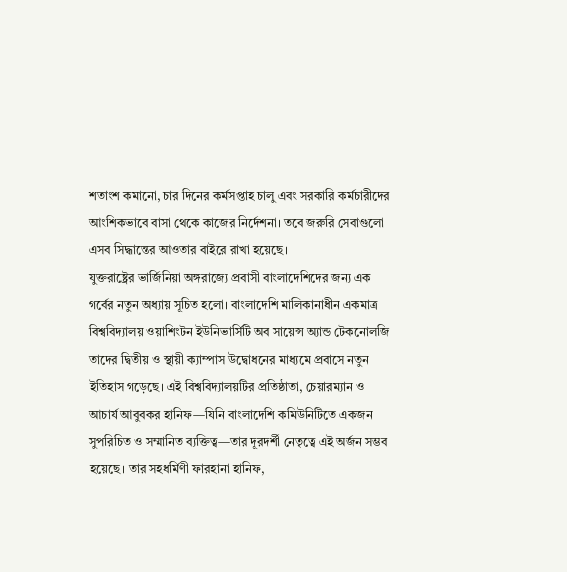শতাংশ কমানো, চার দিনের কর্মসপ্তাহ চালু এবং সরকারি কর্মচারীদের আংশিকভাবে বাসা থেকে কাজের নির্দেশনা। তবে জরুরি সেবাগুলো এসব সিদ্ধান্তের আওতার বাইরে রাখা হয়েছে।
যুক্তরাষ্ট্রের ভার্জিনিয়া অঙ্গরাজ্যে প্রবাসী বাংলাদেশিদের জন্য এক গর্বের নতুন অধ্যায় সূচিত হলো। বাংলাদেশি মালিকানাধীন একমাত্র বিশ্ববিদ্যালয় ওয়াশিংটন ইউনিভার্সিটি অব সায়েন্স অ্যান্ড টেকনোলজি তাদের দ্বিতীয় ও স্থায়ী ক্যাম্পাস উদ্বোধনের মাধ্যমে প্রবাসে নতুন ইতিহাস গড়েছে। এই বিশ্ববিদ্যালয়টির প্রতিষ্ঠাতা, চেয়ারম্যান ও আচার্য আবুবকর হানিফ—যিনি বাংলাদেশি কমিউনিটিতে একজন সুপরিচিত ও সম্মানিত ব্যক্তিত্ব—তার দূরদর্শী নেতৃত্বে এই অর্জন সম্ভব হয়েছে। তার সহধর্মিণী ফারহানা হানিফ,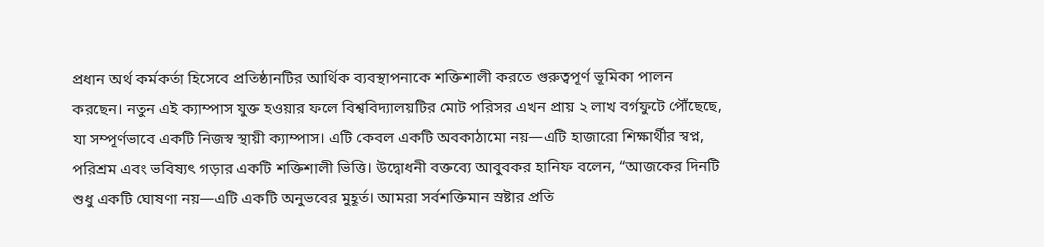প্রধান অর্থ কর্মকর্তা হিসেবে প্রতিষ্ঠানটির আর্থিক ব্যবস্থাপনাকে শক্তিশালী করতে গুরুত্বপূর্ণ ভূমিকা পালন করছেন। নতুন এই ক্যাম্পাস যুক্ত হওয়ার ফলে বিশ্ববিদ্যালয়টির মোট পরিসর এখন প্রায় ২ লাখ বর্গফুটে পৌঁছেছে, যা সম্পূর্ণভাবে একটি নিজস্ব স্থায়ী ক্যাম্পাস। এটি কেবল একটি অবকাঠামো নয়—এটি হাজারো শিক্ষার্থীর স্বপ্ন, পরিশ্রম এবং ভবিষ্যৎ গড়ার একটি শক্তিশালী ভিত্তি। উদ্বোধনী বক্তব্যে আবুবকর হানিফ বলেন, “আজকের দিনটি শুধু একটি ঘোষণা নয়—এটি একটি অনুভবের মুহূর্ত। আমরা সর্বশক্তিমান স্রষ্টার প্রতি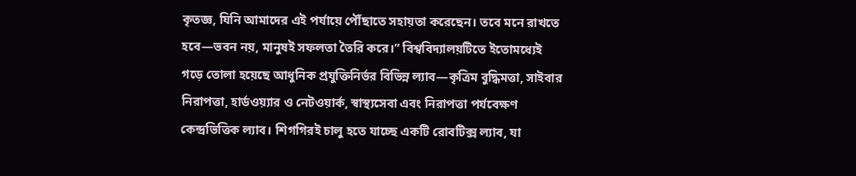কৃতজ্ঞ, যিনি আমাদের এই পর্যায়ে পৌঁছাতে সহায়তা করেছেন। তবে মনে রাখতে হবে—ভবন নয়, মানুষই সফলতা তৈরি করে।” বিশ্ববিদ্যালয়টিতে ইতোমধ্যেই গড়ে তোলা হয়েছে আধুনিক প্রযুক্তিনির্ভর বিভিন্ন ল্যাব—কৃত্রিম বুদ্ধিমত্তা, সাইবার নিরাপত্তা, হার্ডওয়্যার ও নেটওয়ার্ক, স্বাস্থ্যসেবা এবং নিরাপত্তা পর্যবেক্ষণ কেন্দ্রভিত্তিক ল্যাব। শিগগিরই চালু হতে যাচ্ছে একটি রোবটিক্স ল্যাব, যা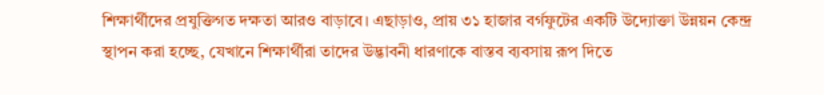শিক্ষার্থীদের প্রযুক্তিগত দক্ষতা আরও বাড়াবে। এছাড়াও, প্রায় ৩১ হাজার বর্গফুটের একটি উদ্যোক্তা উন্নয়ন কেন্দ্র স্থাপন করা হচ্ছে, যেখানে শিক্ষার্থীরা তাদের উদ্ভাবনী ধারণাকে বাস্তব ব্যবসায় রূপ দিতে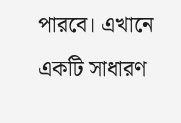পারবে। এখানে একটি সাধারণ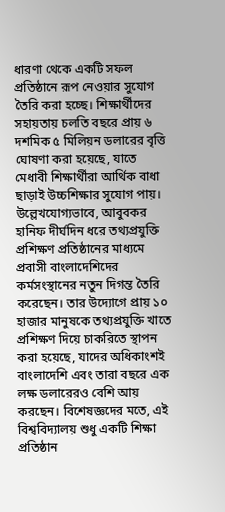ধারণা থেকে একটি সফল প্রতিষ্ঠানে রূপ নেওয়ার সুযোগ তৈরি করা হচ্ছে। শিক্ষার্থীদের সহায়তায় চলতি বছরে প্রায় ৬ দশমিক ৫ মিলিয়ন ডলারের বৃত্তি ঘোষণা করা হয়েছে, যাতে মেধাবী শিক্ষার্থীরা আর্থিক বাধা ছাড়াই উচ্চশিক্ষার সুযোগ পায়। উল্লেখযোগ্যভাবে, আবুবকর হানিফ দীর্ঘদিন ধরে তথ্যপ্রযুক্তি প্রশিক্ষণ প্রতিষ্ঠানের মাধ্যমে প্রবাসী বাংলাদেশিদের কর্মসংস্থানের নতুন দিগন্ত তৈরি করেছেন। তার উদ্যোগে প্রায় ১০ হাজার মানুষকে তথ্যপ্রযুক্তি খাতে প্রশিক্ষণ দিয়ে চাকরিতে স্থাপন করা হয়েছে, যাদের অধিকাংশই বাংলাদেশি এবং তারা বছরে এক লক্ষ ডলারেরও বেশি আয় করছেন। বিশেষজ্ঞদের মতে, এই বিশ্ববিদ্যালয় শুধু একটি শিক্ষা প্রতিষ্ঠান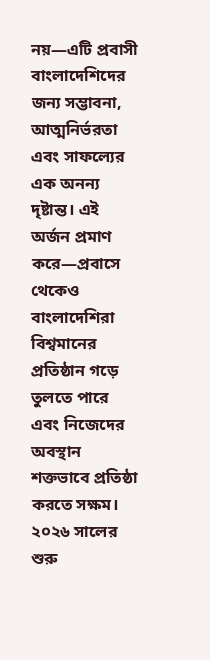নয়—এটি প্রবাসী বাংলাদেশিদের জন্য সম্ভাবনা, আত্মনির্ভরতা এবং সাফল্যের এক অনন্য দৃষ্টান্ত। এই অর্জন প্রমাণ করে—প্রবাসে থেকেও বাংলাদেশিরা বিশ্বমানের প্রতিষ্ঠান গড়ে তুলতে পারে এবং নিজেদের অবস্থান শক্তভাবে প্রতিষ্ঠা করতে সক্ষম।
২০২৬ সালের শুরু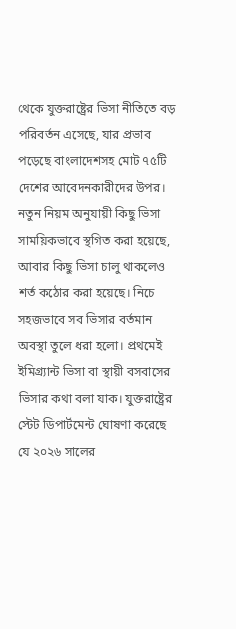থেকে যুক্তরাষ্ট্রের ভিসা নীতিতে বড় পরিবর্তন এসেছে, যার প্রভাব পড়েছে বাংলাদেশসহ মোট ৭৫টি দেশের আবেদনকারীদের উপর। নতুন নিয়ম অনুযায়ী কিছু ভিসা সাময়িকভাবে স্থগিত করা হয়েছে, আবার কিছু ভিসা চালু থাকলেও শর্ত কঠোর করা হয়েছে। নিচে সহজভাবে সব ভিসার বর্তমান অবস্থা তুলে ধরা হলো। প্রথমেই ইমিগ্র্যান্ট ভিসা বা স্থায়ী বসবাসের ভিসার কথা বলা যাক। যুক্তরাষ্ট্রের স্টেট ডিপার্টমেন্ট ঘোষণা করেছে যে ২০২৬ সালের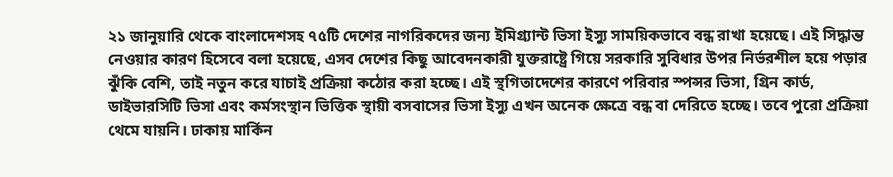২১ জানুয়ারি থেকে বাংলাদেশসহ ৭৫টি দেশের নাগরিকদের জন্য ইমিগ্র্যান্ট ভিসা ইস্যু সাময়িকভাবে বন্ধ রাখা হয়েছে। এই সিদ্ধান্ত নেওয়ার কারণ হিসেবে বলা হয়েছে, এসব দেশের কিছু আবেদনকারী যুক্তরাষ্ট্রে গিয়ে সরকারি সুবিধার উপর নির্ভরশীল হয়ে পড়ার ঝুঁকি বেশি, তাই নতুন করে যাচাই প্রক্রিয়া কঠোর করা হচ্ছে। এই স্থগিতাদেশের কারণে পরিবার স্পন্সর ভিসা, গ্রিন কার্ড, ডাইভারসিটি ভিসা এবং কর্মসংস্থান ভিত্তিক স্থায়ী বসবাসের ভিসা ইস্যু এখন অনেক ক্ষেত্রে বন্ধ বা দেরিতে হচ্ছে। তবে পুরো প্রক্রিয়া থেমে যায়নি। ঢাকায় মার্কিন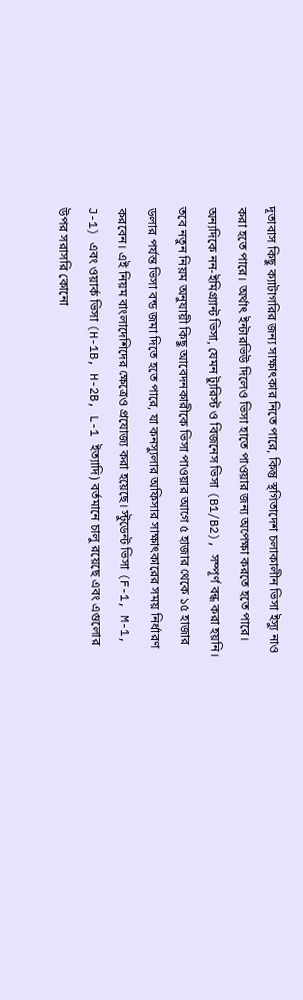দূতাবাস কিছু ক্যাটাগরির জন্য সাক্ষাৎকার নিতে পারে, কিন্তু স্থগিতাদেশ চলাকালীন ভিসা ইস্যু নাও করা হতে পারে। অর্থাৎ ইন্টারভিউ দিলেও ভিসা হাতে পাওয়ার জন্য অপেক্ষা করতে হতে পারে। অন্যদিকে নন-ইমিগ্র্যান্ট ভিসা, যেমন ট্যুরিস্ট ও বিজনেস ভিসা (B1/B2), সম্পূর্ণ বন্ধ করা হয়নি। তবে নতুন নিয়ম অনুযায়ী কিছু আবেদনকারীকে ভিসা পাওয়ার আগে ৫ হাজার থেকে ১৫ হাজার ডলার পর্যন্ত ভিসা বন্ড জমা দিতে হতে পারে, যা কনস্যুলার অফিসার সাক্ষাৎকারের সময় নির্ধারণ করবেন। এই নিয়ম বাংলাদেশিদের ক্ষেত্রেও প্রযোজ্য করা হয়েছে। স্টুডেন্ট ভিসা (F-1, M-1, J-1) এবং ওয়ার্ক ভিসা (H-1B, H-2B, L-1 ইত্যাদি) বর্তমানে চালু রয়েছে এবং এগুলোর উপর সরাসরি কোনো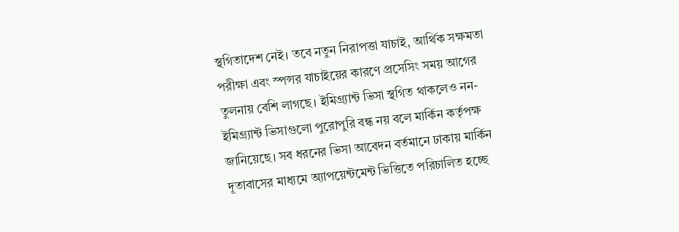স্থগিতাদেশ নেই। তবে নতুন নিরাপত্তা যাচাই, আর্থিক সক্ষমতা পরীক্ষা এবং স্পন্সর যাচাইয়ের কারণে প্রসেসিং সময় আগের তুলনায় বেশি লাগছে। ইমিগ্র্যান্ট ভিসা স্থগিত থাকলেও নন-ইমিগ্র্যান্ট ভিসাগুলো পুরোপুরি বন্ধ নয় বলে মার্কিন কর্তৃপক্ষ জানিয়েছে। সব ধরনের ভিসা আবেদন বর্তমানে ঢাকায় মার্কিন দূতাবাসের মাধ্যমে অ্যাপয়েন্টমেন্ট ভিত্তিতে পরিচালিত হচ্ছে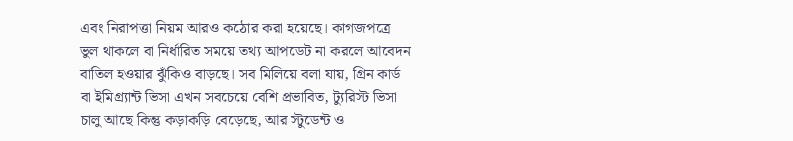এবং নিরাপত্তা নিয়ম আরও কঠোর করা হয়েছে। কাগজপত্রে ভুল থাকলে বা নির্ধারিত সময়ে তথ্য আপডেট না করলে আবেদন বাতিল হওয়ার ঝুঁকিও বাড়ছে। সব মিলিয়ে বলা যায়, গ্রিন কার্ড বা ইমিগ্র্যান্ট ভিসা এখন সবচেয়ে বেশি প্রভাবিত, ট্যুরিস্ট ভিসা চালু আছে কিন্তু কড়াকড়ি বেড়েছে, আর স্টুডেন্ট ও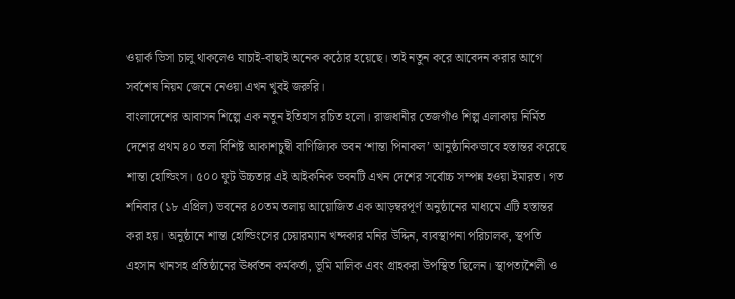ওয়ার্ক ভিসা চালু থাকলেও যাচাই-বাছাই অনেক কঠোর হয়েছে। তাই নতুন করে আবেদন করার আগে সর্বশেষ নিয়ম জেনে নেওয়া এখন খুবই জরুরি।
বাংলাদেশের আবাসন শিল্পে এক নতুন ইতিহাস রচিত হলো। রাজধানীর তেজগাঁও শিল্প এলাকায় নির্মিত দেশের প্রথম ৪০ তলা বিশিষ্ট আকাশচুম্বী বাণিজ্যিক ভবন ‘শান্তা পিনাকল’ আনুষ্ঠানিকভাবে হস্তান্তর করেছে শান্তা হোল্ডিংস। ৫০০ ফুট উচ্চতার এই আইকনিক ভবনটি এখন দেশের সর্বোচ্চ সম্পন্ন হওয়া ইমারত। গত শনিবার (১৮ এপ্রিল) ভবনের ৪০তম তলায় আয়োজিত এক আড়ম্বরপূর্ণ অনুষ্ঠানের মাধ্যমে এটি হস্তান্তর করা হয়। অনুষ্ঠানে শান্তা হোল্ডিংসের চেয়ারম্যান খন্দকার মনির উদ্দিন, ব্যবস্থাপনা পরিচালক, স্থপতি এহসান খানসহ প্রতিষ্ঠানের ঊর্ধ্বতন কর্মকর্তা, ভূমি মালিক এবং গ্রাহকরা উপস্থিত ছিলেন। স্থাপত্যশৈলী ও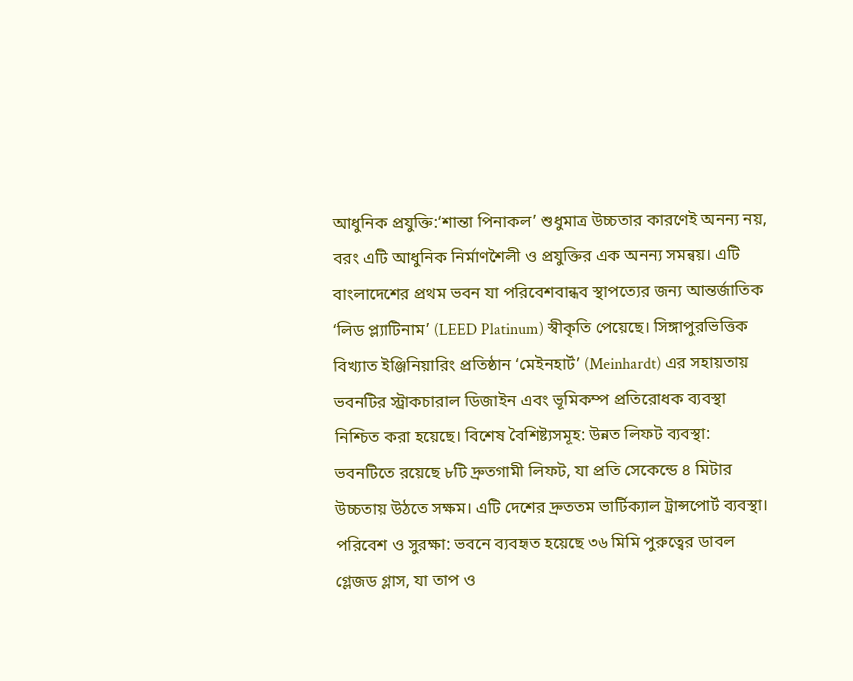আধুনিক প্রযুক্তি:‘শান্তা পিনাকল’ শুধুমাত্র উচ্চতার কারণেই অনন্য নয়, বরং এটি আধুনিক নির্মাণশৈলী ও প্রযুক্তির এক অনন্য সমন্বয়। এটি বাংলাদেশের প্রথম ভবন যা পরিবেশবান্ধব স্থাপত্যের জন্য আন্তর্জাতিক ‘লিড প্ল্যাটিনাম’ (LEED Platinum) স্বীকৃতি পেয়েছে। সিঙ্গাপুরভিত্তিক বিখ্যাত ইঞ্জিনিয়ারিং প্রতিষ্ঠান ‘মেইনহার্ট’ (Meinhardt) এর সহায়তায় ভবনটির স্ট্রাকচারাল ডিজাইন এবং ভূমিকম্প প্রতিরোধক ব্যবস্থা নিশ্চিত করা হয়েছে। বিশেষ বৈশিষ্ট্যসমূহ: উন্নত লিফট ব্যবস্থা: ভবনটিতে রয়েছে ৮টি দ্রুতগামী লিফট, যা প্রতি সেকেন্ডে ৪ মিটার উচ্চতায় উঠতে সক্ষম। এটি দেশের দ্রুততম ভার্টিক্যাল ট্রান্সপোর্ট ব্যবস্থা। পরিবেশ ও সুরক্ষা: ভবনে ব্যবহৃত হয়েছে ৩৬ মিমি পুরুত্বের ডাবল গ্লেজড গ্লাস, যা তাপ ও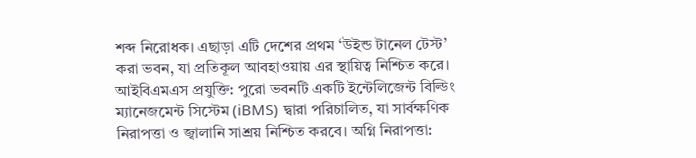শব্দ নিরোধক। এছাড়া এটি দেশের প্রথম ‘উইন্ড টানেল টেস্ট’ করা ভবন, যা প্রতিকূল আবহাওয়ায় এর স্থায়িত্ব নিশ্চিত করে। আইবিএমএস প্রযুক্তি: পুরো ভবনটি একটি ইন্টেলিজেন্ট বিল্ডিং ম্যানেজমেন্ট সিস্টেম (iBMS) দ্বারা পরিচালিত, যা সার্বক্ষণিক নিরাপত্তা ও জ্বালানি সাশ্রয় নিশ্চিত করবে। অগ্নি নিরাপত্তা: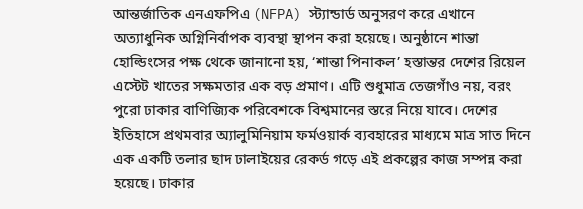আন্তর্জাতিক এনএফপিএ (NFPA) স্ট্যান্ডার্ড অনুসরণ করে এখানে অত্যাধুনিক অগ্নিনির্বাপক ব্যবস্থা স্থাপন করা হয়েছে। অনুষ্ঠানে শান্তা হোল্ডিংসের পক্ষ থেকে জানানো হয়, ‘শান্তা পিনাকল’ হস্তান্তর দেশের রিয়েল এস্টেট খাতের সক্ষমতার এক বড় প্রমাণ। এটি শুধুমাত্র তেজগাঁও নয়, বরং পুরো ঢাকার বাণিজ্যিক পরিবেশকে বিশ্বমানের স্তরে নিয়ে যাবে। দেশের ইতিহাসে প্রথমবার অ্যালুমিনিয়াম ফর্মওয়ার্ক ব্যবহারের মাধ্যমে মাত্র সাত দিনে এক একটি তলার ছাদ ঢালাইয়ের রেকর্ড গড়ে এই প্রকল্পের কাজ সম্পন্ন করা হয়েছে। ঢাকার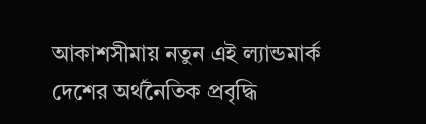আকাশসীমায় নতুন এই ল্যান্ডমার্ক দেশের অর্থনৈতিক প্রবৃদ্ধি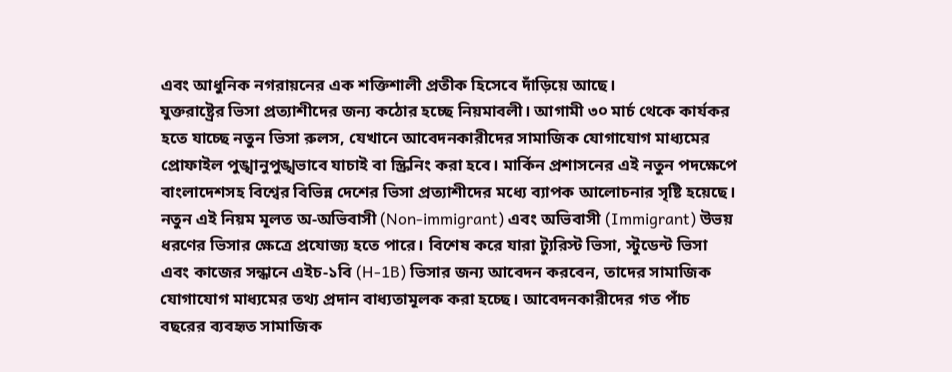এবং আধুনিক নগরায়নের এক শক্তিশালী প্রতীক হিসেবে দাঁড়িয়ে আছে।
যুক্তরাষ্ট্রের ভিসা প্রত্যাশীদের জন্য কঠোর হচ্ছে নিয়মাবলী। আগামী ৩০ মার্চ থেকে কার্যকর হতে যাচ্ছে নতুন ভিসা রুলস, যেখানে আবেদনকারীদের সামাজিক যোগাযোগ মাধ্যমের প্রোফাইল পুঙ্খানুপুঙ্খভাবে যাচাই বা স্ক্রিনিং করা হবে। মার্কিন প্রশাসনের এই নতুন পদক্ষেপে বাংলাদেশসহ বিশ্বের বিভিন্ন দেশের ভিসা প্রত্যাশীদের মধ্যে ব্যাপক আলোচনার সৃষ্টি হয়েছে। নতুন এই নিয়ম মূলত অ-অভিবাসী (Non-immigrant) এবং অভিবাসী (Immigrant) উভয় ধরণের ভিসার ক্ষেত্রে প্রযোজ্য হতে পারে। বিশেষ করে যারা ট্যুরিস্ট ভিসা, স্টুডেন্ট ভিসা এবং কাজের সন্ধানে এইচ-১বি (H-1B) ভিসার জন্য আবেদন করবেন, তাদের সামাজিক যোগাযোগ মাধ্যমের তথ্য প্রদান বাধ্যতামূলক করা হচ্ছে। আবেদনকারীদের গত পাঁচ বছরের ব্যবহৃত সামাজিক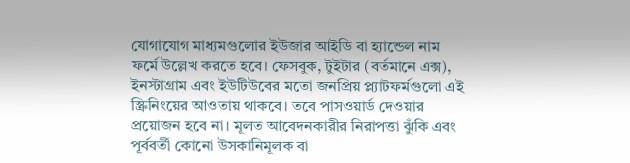যোগাযোগ মাধ্যমগুলোর ইউজার আইডি বা হ্যান্ডেল নাম ফর্মে উল্লেখ করতে হবে। ফেসবুক, টুইটার (বর্তমানে এক্স), ইনস্টাগ্রাম এবং ইউটিউবের মতো জনপ্রিয় প্ল্যাটফর্মগুলো এই স্ক্রিনিংয়ের আওতায় থাকবে। তবে পাসওয়ার্ড দেওয়ার প্রয়োজন হবে না। মূলত আবেদনকারীর নিরাপত্তা ঝুঁকি এবং পূর্ববর্তী কোনো উসকানিমূলক বা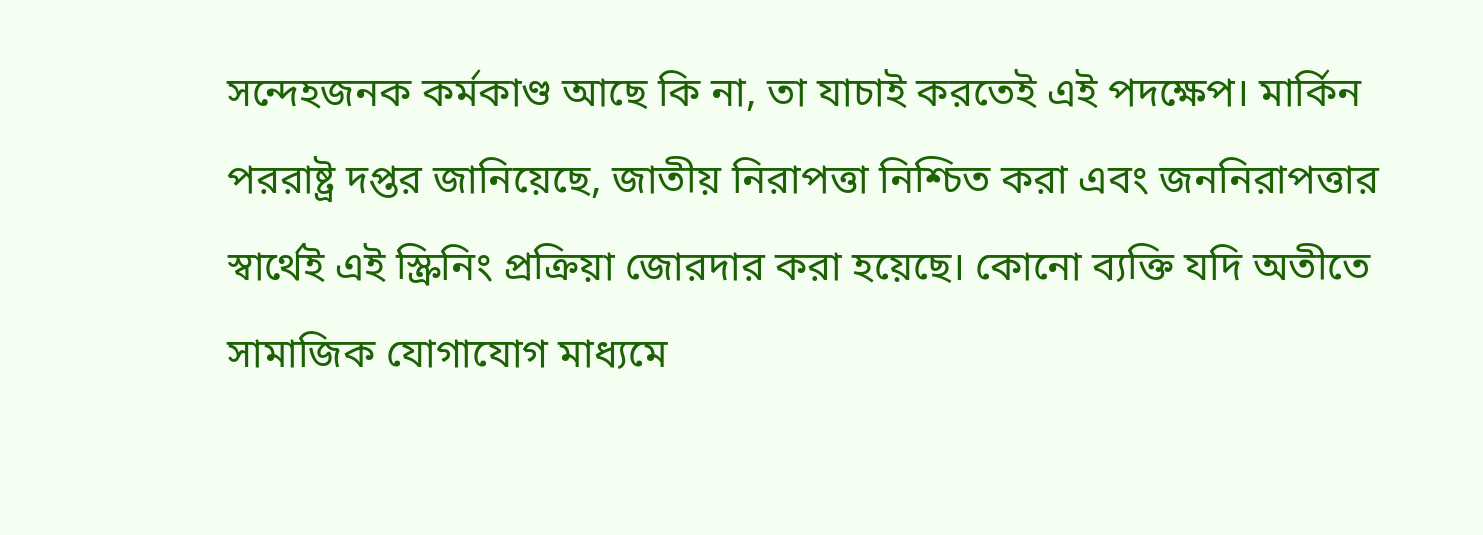সন্দেহজনক কর্মকাণ্ড আছে কি না, তা যাচাই করতেই এই পদক্ষেপ। মার্কিন পররাষ্ট্র দপ্তর জানিয়েছে, জাতীয় নিরাপত্তা নিশ্চিত করা এবং জননিরাপত্তার স্বার্থেই এই স্ক্রিনিং প্রক্রিয়া জোরদার করা হয়েছে। কোনো ব্যক্তি যদি অতীতে সামাজিক যোগাযোগ মাধ্যমে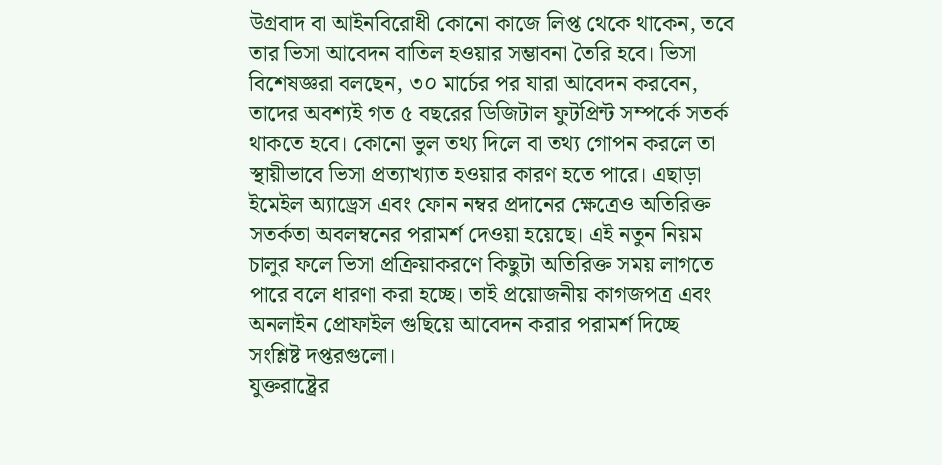উগ্রবাদ বা আইনবিরোধী কোনো কাজে লিপ্ত থেকে থাকেন, তবে তার ভিসা আবেদন বাতিল হওয়ার সম্ভাবনা তৈরি হবে। ভিসা বিশেষজ্ঞরা বলছেন, ৩০ মার্চের পর যারা আবেদন করবেন, তাদের অবশ্যই গত ৫ বছরের ডিজিটাল ফুটপ্রিন্ট সম্পর্কে সতর্ক থাকতে হবে। কোনো ভুল তথ্য দিলে বা তথ্য গোপন করলে তা স্থায়ীভাবে ভিসা প্রত্যাখ্যাত হওয়ার কারণ হতে পারে। এছাড়া ইমেইল অ্যাড্রেস এবং ফোন নম্বর প্রদানের ক্ষেত্রেও অতিরিক্ত সতর্কতা অবলম্বনের পরামর্শ দেওয়া হয়েছে। এই নতুন নিয়ম চালুর ফলে ভিসা প্রক্রিয়াকরণে কিছুটা অতিরিক্ত সময় লাগতে পারে বলে ধারণা করা হচ্ছে। তাই প্রয়োজনীয় কাগজপত্র এবং অনলাইন প্রোফাইল গুছিয়ে আবেদন করার পরামর্শ দিচ্ছে সংশ্লিষ্ট দপ্তরগুলো।
যুক্তরাষ্ট্রের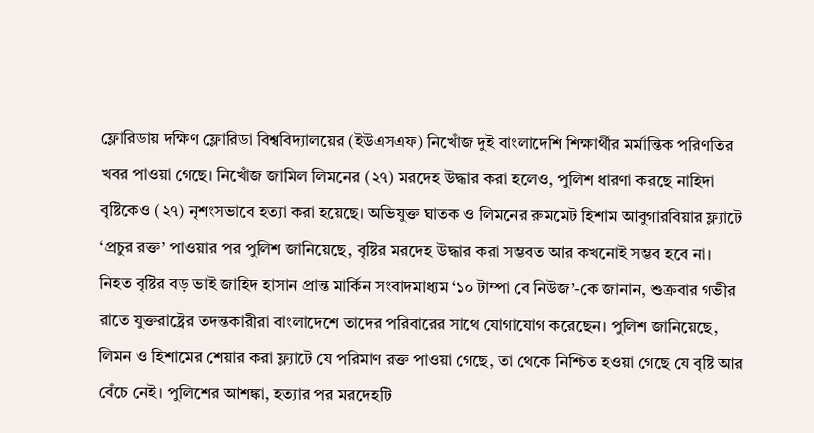ফ্লোরিডায় দক্ষিণ ফ্লোরিডা বিশ্ববিদ্যালয়ের (ইউএসএফ) নিখোঁজ দুই বাংলাদেশি শিক্ষার্থীর মর্মান্তিক পরিণতির খবর পাওয়া গেছে। নিখোঁজ জামিল লিমনের (২৭) মরদেহ উদ্ধার করা হলেও, পুলিশ ধারণা করছে নাহিদা বৃষ্টিকেও (২৭) নৃশংসভাবে হত্যা করা হয়েছে। অভিযুক্ত ঘাতক ও লিমনের রুমমেট হিশাম আবুগারবিয়ার ফ্ল্যাটে ‘প্রচুর রক্ত’ পাওয়ার পর পুলিশ জানিয়েছে, বৃষ্টির মরদেহ উদ্ধার করা সম্ভবত আর কখনোই সম্ভব হবে না। নিহত বৃষ্টির বড় ভাই জাহিদ হাসান প্রান্ত মার্কিন সংবাদমাধ্যম ‘১০ টাম্পা বে নিউজ’-কে জানান, শুক্রবার গভীর রাতে যুক্তরাষ্ট্রের তদন্তকারীরা বাংলাদেশে তাদের পরিবারের সাথে যোগাযোগ করেছেন। পুলিশ জানিয়েছে, লিমন ও হিশামের শেয়ার করা ফ্ল্যাটে যে পরিমাণ রক্ত পাওয়া গেছে, তা থেকে নিশ্চিত হওয়া গেছে যে বৃষ্টি আর বেঁচে নেই। পুলিশের আশঙ্কা, হত্যার পর মরদেহটি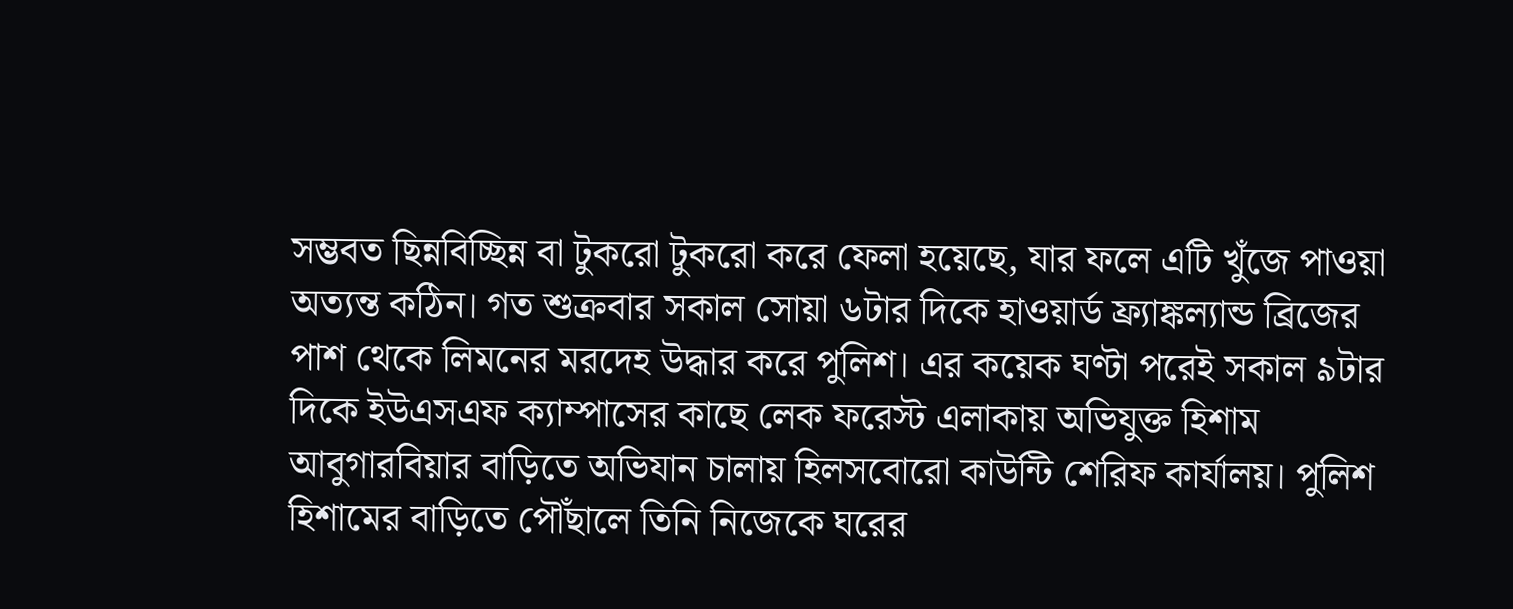সম্ভবত ছিন্নবিচ্ছিন্ন বা টুকরো টুকরো করে ফেলা হয়েছে, যার ফলে এটি খুঁজে পাওয়া অত্যন্ত কঠিন। গত শুক্রবার সকাল সোয়া ৬টার দিকে হাওয়ার্ড ফ্র্যাঙ্কল্যান্ড ব্রিজের পাশ থেকে লিমনের মরদেহ উদ্ধার করে পুলিশ। এর কয়েক ঘণ্টা পরেই সকাল ৯টার দিকে ইউএসএফ ক্যাম্পাসের কাছে লেক ফরেস্ট এলাকায় অভিযুক্ত হিশাম আবুগারবিয়ার বাড়িতে অভিযান চালায় হিলসবোরো কাউন্টি শেরিফ কার্যালয়। পুলিশ হিশামের বাড়িতে পৌঁছালে তিনি নিজেকে ঘরের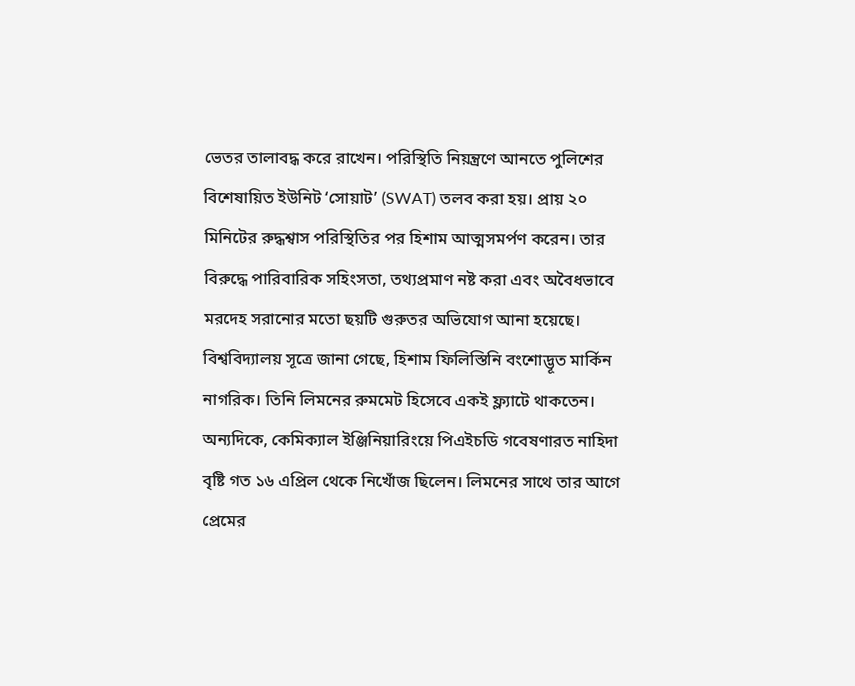ভেতর তালাবদ্ধ করে রাখেন। পরিস্থিতি নিয়ন্ত্রণে আনতে পুলিশের বিশেষায়িত ইউনিট ‘সোয়াট’ (SWAT) তলব করা হয়। প্রায় ২০ মিনিটের রুদ্ধশ্বাস পরিস্থিতির পর হিশাম আত্মসমর্পণ করেন। তার বিরুদ্ধে পারিবারিক সহিংসতা, তথ্যপ্রমাণ নষ্ট করা এবং অবৈধভাবে মরদেহ সরানোর মতো ছয়টি গুরুতর অভিযোগ আনা হয়েছে। বিশ্ববিদ্যালয় সূত্রে জানা গেছে, হিশাম ফিলিস্তিনি বংশোদ্ভূত মার্কিন নাগরিক। তিনি লিমনের রুমমেট হিসেবে একই ফ্ল্যাটে থাকতেন। অন্যদিকে, কেমিক্যাল ইঞ্জিনিয়ারিংয়ে পিএইচডি গবেষণারত নাহিদা বৃষ্টি গত ১৬ এপ্রিল থেকে নিখোঁজ ছিলেন। লিমনের সাথে তার আগে প্রেমের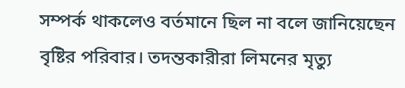সম্পর্ক থাকলেও বর্তমানে ছিল না বলে জানিয়েছেন বৃষ্টির পরিবার। তদন্তকারীরা লিমনের মৃত্যু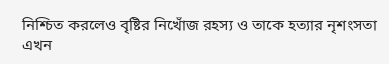নিশ্চিত করলেও বৃষ্টির নিখোঁজ রহস্য ও তাকে হত্যার নৃশংসতা এখন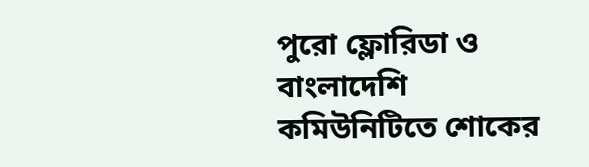পুরো ফ্লোরিডা ও বাংলাদেশি কমিউনিটিতে শোকের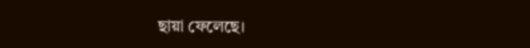ছায়া ফেলেছে।